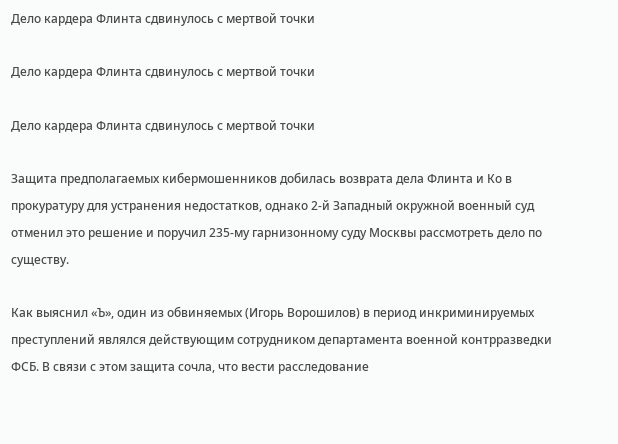Дело кардера Флинта сдвинулось с мертвой точки

Дело кардера Флинта сдвинулось с мертвой точки

Дело кардера Флинта сдвинулось с мертвой точки

Защита предполагаемых кибермошенников добилась возврата дела Флинта и Ко в прокуратуру для устранения недостатков, однако 2-й Западный окружной военный суд отменил это решение и поручил 235-му гарнизонному суду Москвы рассмотреть дело по существу.

Как выяснил «Ъ», один из обвиняемых (Игорь Ворошилов) в период инкриминируемых преступлений являлся действующим сотрудником департамента военной контрразведки ФСБ. В связи с этом защита сочла, что вести расследование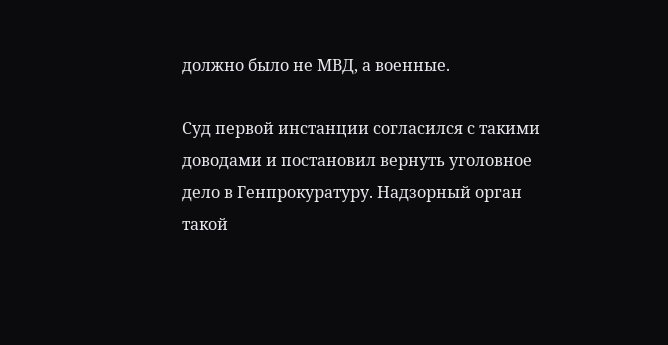должно было не МВД, а военные.

Суд первой инстанции согласился с такими доводами и постановил вернуть уголовное дело в Генпрокуратуру. Надзорный орган такой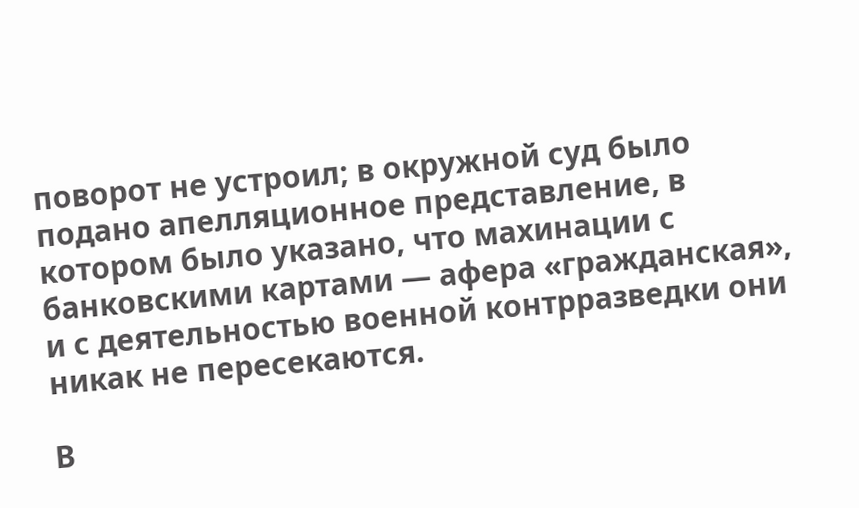поворот не устроил; в окружной суд было подано апелляционное представление, в котором было указано, что махинации с банковскими картами — афера «гражданская», и с деятельностью военной контрразведки они никак не пересекаются.

В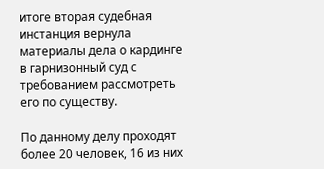итоге вторая судебная инстанция вернула материалы дела о кардинге в гарнизонный суд с требованием рассмотреть его по существу.

По данному делу проходят более 20 человек, 16 из них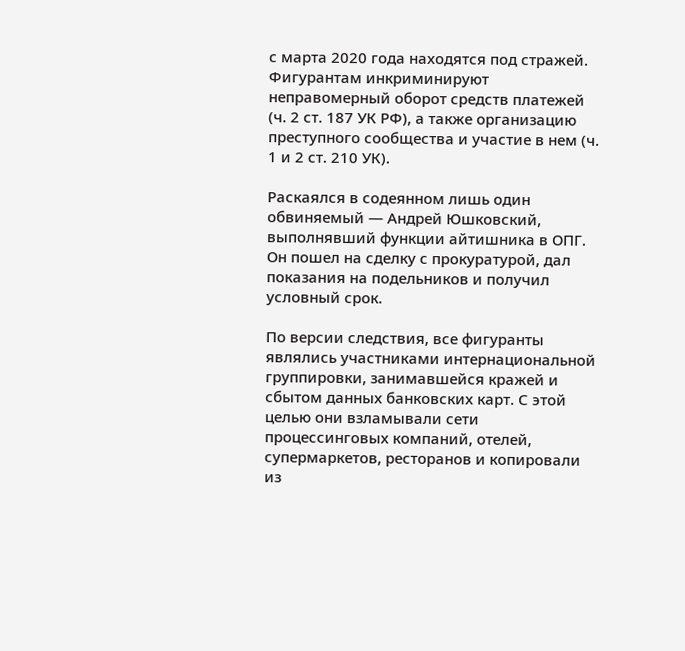с марта 2020 года находятся под стражей. Фигурантам инкриминируют неправомерный оборот средств платежей (ч. 2 ст. 187 УК РФ), а также организацию преступного сообщества и участие в нем (ч. 1 и 2 ст. 210 УК).

Раскаялся в содеянном лишь один обвиняемый — Андрей Юшковский, выполнявший функции айтишника в ОПГ. Он пошел на сделку с прокуратурой, дал показания на подельников и получил условный срок.

По версии следствия, все фигуранты являлись участниками интернациональной группировки, занимавшейся кражей и сбытом данных банковских карт. С этой целью они взламывали сети процессинговых компаний, отелей, супермаркетов, ресторанов и копировали из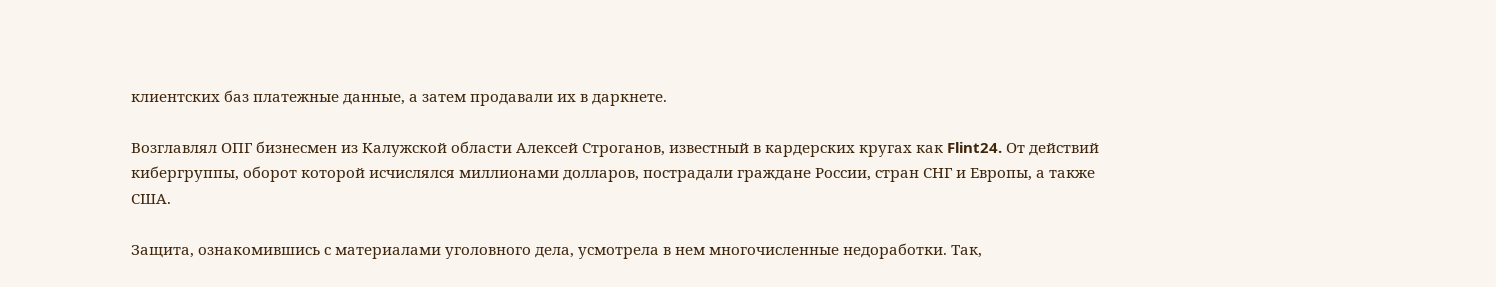клиентских баз платежные данные, а затем продавали их в даркнете.

Возглавлял ОПГ бизнесмен из Калужской области Алексей Строганов, известный в кардерских кругах как Flint24. От действий кибергруппы, оборот которой исчислялся миллионами долларов, пострадали граждане России, стран СНГ и Европы, а также США.

Защита, ознакомившись с материалами уголовного дела, усмотрела в нем многочисленные недоработки. Так,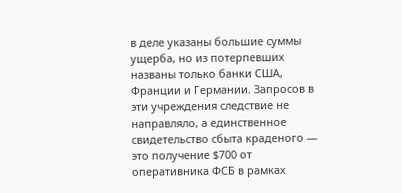в деле указаны большие суммы ущерба, но из потерпевших названы только банки США, Франции и Германии. Запросов в эти учреждения следствие не направляло, а единственное свидетельство сбыта краденого — это получение $700 от оперативника ФСБ в рамках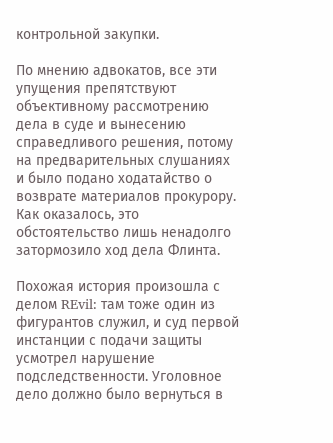контрольной закупки.

По мнению адвокатов, все эти упущения препятствуют объективному рассмотрению дела в суде и вынесению справедливого решения, потому на предварительных слушаниях и было подано ходатайство о возврате материалов прокурору. Как оказалось, это обстоятельство лишь ненадолго затормозило ход дела Флинта.

Похожая история произошла с делом REvil: там тоже один из фигурантов служил, и суд первой инстанции с подачи защиты усмотрел нарушение подследственности. Уголовное дело должно было вернуться в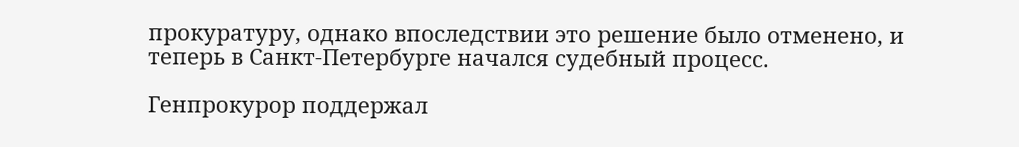прокуратуру, однако впоследствии это решение было отменено, и теперь в Санкт-Петербурге начался судебный процесс.

Генпрокурор поддержал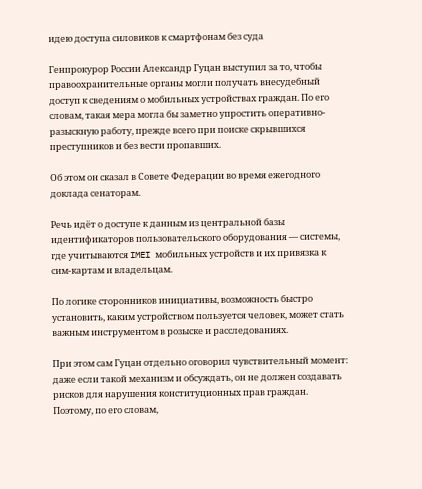идею доступа силовиков к смартфонам без суда

Генпрокурор России Александр Гуцан выступил за то, чтобы правоохранительные органы могли получать внесудебный доступ к сведениям о мобильных устройствах граждан. По его словам, такая мера могла бы заметно упростить оперативно-разыскную работу, прежде всего при поиске скрывшихся преступников и без вести пропавших.

Об этом он сказал в Совете Федерации во время ежегодного доклада сенаторам.

Речь идёт о доступе к данным из центральной базы идентификаторов пользовательского оборудования — системы, где учитываются IMEI мобильных устройств и их привязка к сим-картам и владельцам.

По логике сторонников инициативы, возможность быстро установить, каким устройством пользуется человек, может стать важным инструментом в розыске и расследованиях.

При этом сам Гуцан отдельно оговорил чувствительный момент: даже если такой механизм и обсуждать, он не должен создавать рисков для нарушения конституционных прав граждан. Поэтому, по его словам,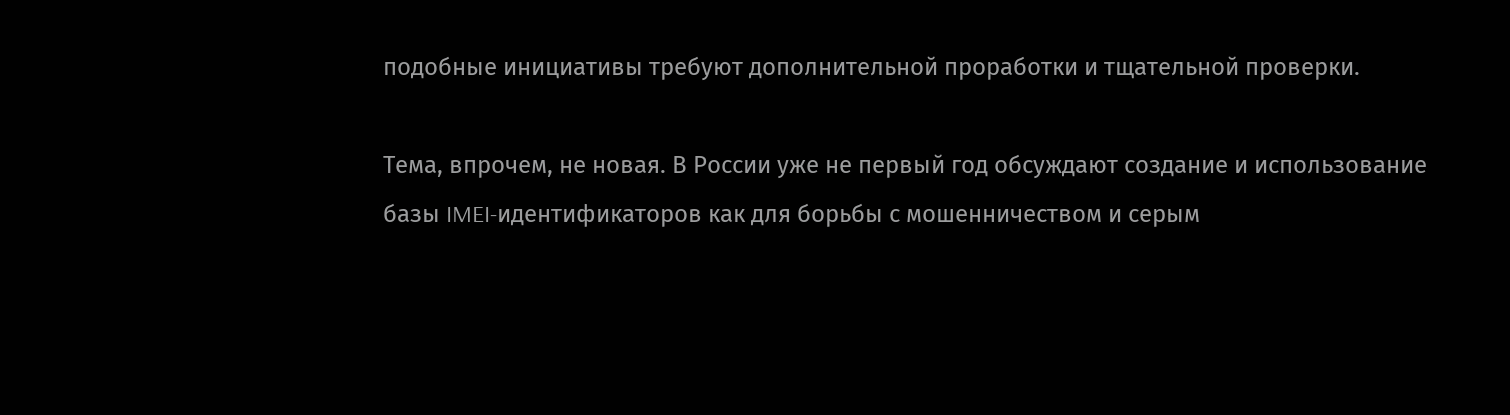подобные инициативы требуют дополнительной проработки и тщательной проверки.

Тема, впрочем, не новая. В России уже не первый год обсуждают создание и использование базы IMEI-идентификаторов как для борьбы с мошенничеством и серым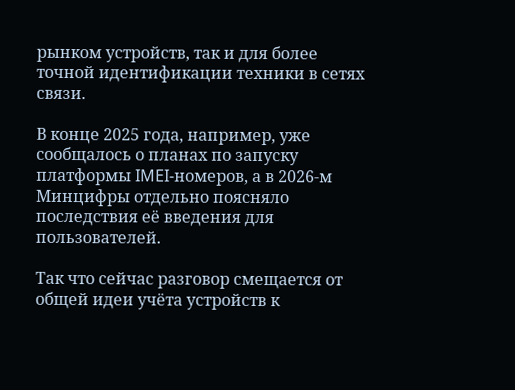рынком устройств, так и для более точной идентификации техники в сетях связи.

В конце 2025 года, например, уже сообщалось о планах по запуску платформы IMEI-номеров, а в 2026-м Минцифры отдельно поясняло последствия её введения для пользователей.

Так что сейчас разговор смещается от общей идеи учёта устройств к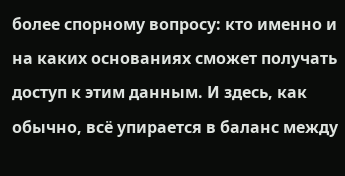более спорному вопросу: кто именно и на каких основаниях сможет получать доступ к этим данным. И здесь, как обычно, всё упирается в баланс между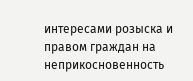интересами розыска и правом граждан на неприкосновенность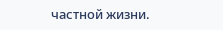частной жизни.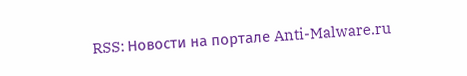RSS: Новости на портале Anti-Malware.ru